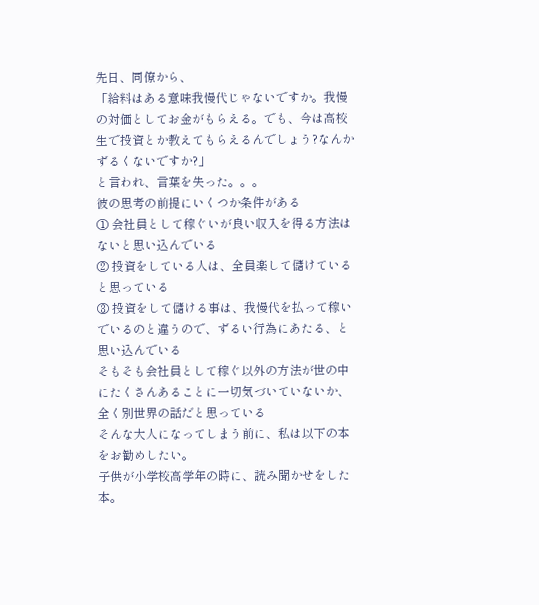先日、同僚から、
「給料はある意味我慢代じゃないですか。我慢の対価としてお金がもらえる。でも、今は高校生で投資とか教えてもらえるんでしょう?なんかずるくないですか?」
と言われ、言葉を失った。。。
彼の思考の前提にいくつか条件がある
① 会社員として稼ぐいが良い収入を得る方法はないと思い込んでいる
② 投資をしている人は、全員楽して儲けていると思っている
③ 投資をして儲ける事は、我慢代を払って稼いでいるのと違うので、ずるい行為にあたる、と思い込んでいる
そもそも会社員として稼ぐ以外の方法が世の中にたくさんあることに一切気づいていないか、全く別世界の話だと思っている
そんな大人になってしまう前に、私は以下の本をお勧めしたい。
子供が小学校高学年の時に、読み聞かせをした本。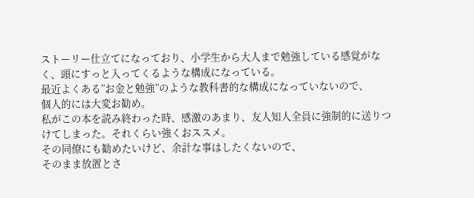ストーリー仕立てになっており、小学生から大人まで勉強している感覚がなく、頭にすっと入ってくるような構成になっている。
最近よくある”お金と勉強”のような教科書的な構成になっていないので、
個人的には大変お勧め。
私がこの本を読み終わった時、感激のあまり、友人知人全員に強制的に送りつけてしまった。それくらい強くおススメ。
その同僚にも勧めたいけど、余計な事はしたくないので、
そのまま放置とさ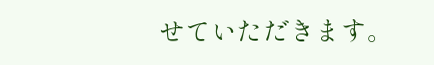せていただきます。